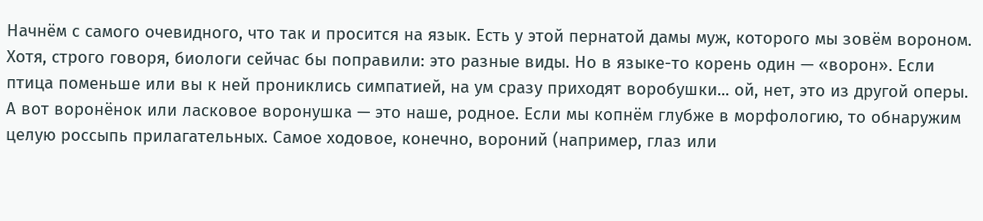Начнём с самого очевидного, что так и просится на язык. Есть у этой пернатой дамы муж, которого мы зовём вороном. Хотя, строго говоря, биологи сейчас бы поправили: это разные виды. Но в языке-то корень один — «ворон». Если птица поменьше или вы к ней прониклись симпатией, на ум сразу приходят воробушки... ой, нет, это из другой оперы. А вот воронёнок или ласковое воронушка — это наше, родное. Если мы копнём глубже в морфологию, то обнаружим целую россыпь прилагательных. Самое ходовое, конечно, вороний (например, глаз или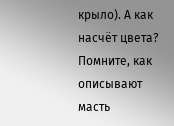крыло). А как насчёт цвета? Помните, как описывают масть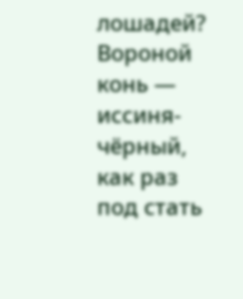лошадей? Вороной конь — иссиня-чёрный, как раз под стать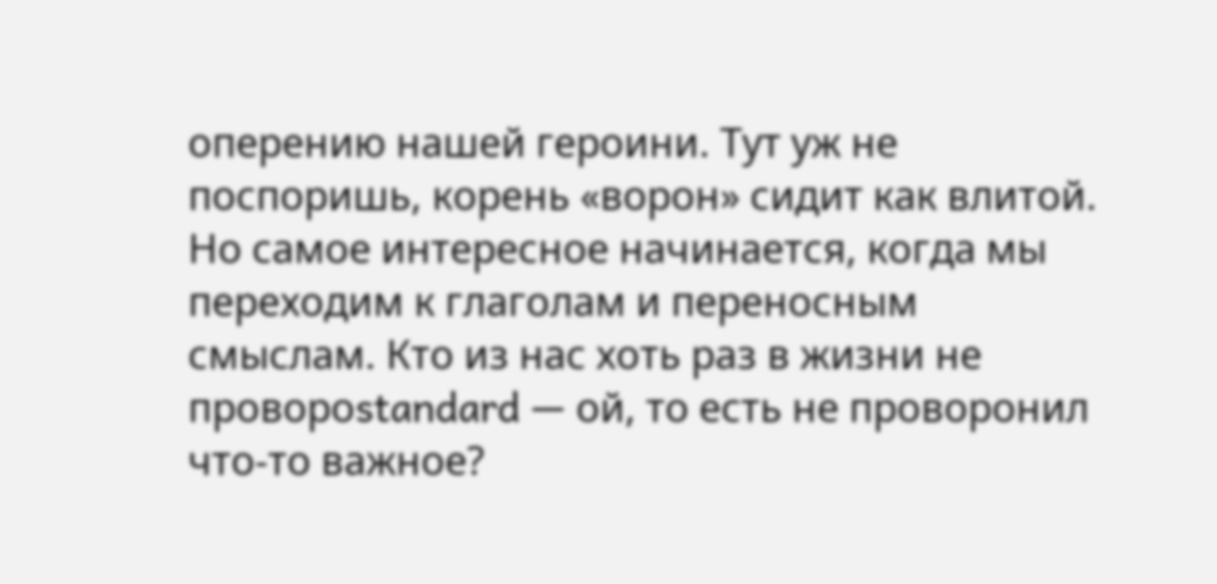оперению нашей героини. Тут уж не поспоришь, корень «ворон» сидит как влитой. Но самое интересное начинается, когда мы переходим к глаголам и переносным смыслам. Кто из нас хоть раз в жизни не провороstandard — ой, то есть не проворонил что-то важное?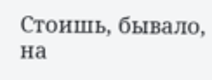Стоишь, бывало, на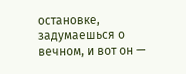остановке, задумаешься о вечном, и вот он —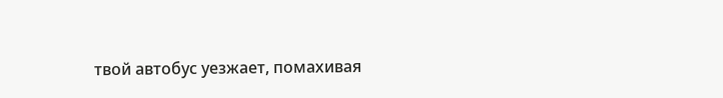твой автобус уезжает, помахивая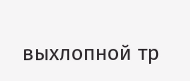выхлопной тр